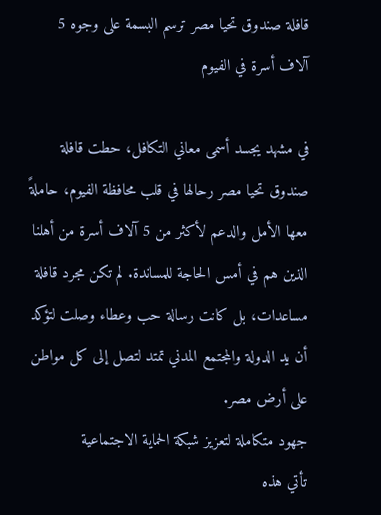قافلة صندوق تحيا مصر ترسم البسمة على وجوه 5 آلاف أسرة في الفيوم

في مشهد يجسد أسمى معاني التكافل، حطت قافلة صندوق تحيا مصر رحالها في قلب محافظة الفيوم، حاملةً معها الأمل والدعم لأكثر من 5 آلاف أسرة من أهلنا الذين هم في أمس الحاجة للمساندة. لم تكن مجرد قافلة مساعدات، بل كانت رسالة حب وعطاء وصلت لتؤكد أن يد الدولة والمجتمع المدني تمتد لتصل إلى كل مواطن على أرض مصر.
جهود متكاملة لتعزيز شبكة الحماية الاجتماعية
تأتي هذه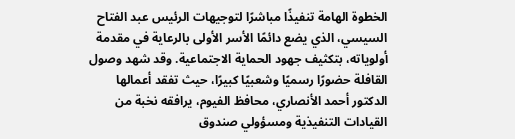الخطوة الهامة تنفيذًا مباشرًا لتوجيهات الرئيس عبد الفتاح السيسي، الذي يضع دائمًا الأسر الأولى بالرعاية في مقدمة أولوياته، بتكثيف جهود الحماية الاجتماعية. وقد شهد وصول القافلة حضورًا رسميًا وشعبيًا كبيرًا، حيث تفقد أعمالها الدكتور أحمد الأنصاري، محافظ الفيوم، يرافقه نخبة من القيادات التنفيذية ومسؤولي صندوق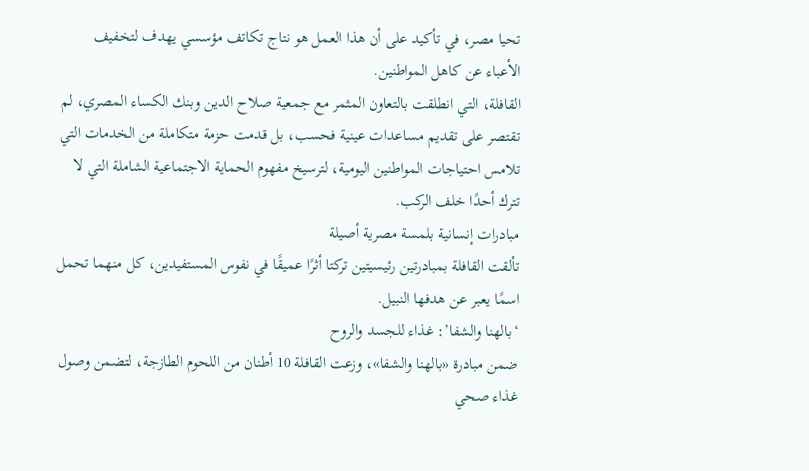تحيا مصر، في تأكيد على أن هذا العمل هو نتاج تكاتف مؤسسي يهدف لتخفيف الأعباء عن كاهل المواطنين.
القافلة، التي انطلقت بالتعاون المثمر مع جمعية صلاح الدين وبنك الكساء المصري، لم تقتصر على تقديم مساعدات عينية فحسب، بل قدمت حزمة متكاملة من الخدمات التي تلامس احتياجات المواطنين اليومية، لترسيخ مفهوم الحماية الاجتماعية الشاملة التي لا تترك أحدًا خلف الركب.
مبادرات إنسانية بلمسة مصرية أصيلة
تألقت القافلة بمبادرتين رئيسيتين تركتا أثرًا عميقًا في نفوس المستفيدين، كل منهما تحمل اسمًا يعبر عن هدفها النبيل.
‘بالهنا والشفا’: غذاء للجسد والروح
ضمن مبادرة «بالهنا والشفا»، وزعت القافلة 10 أطنان من اللحوم الطازجة، لتضمن وصول غذاء صحي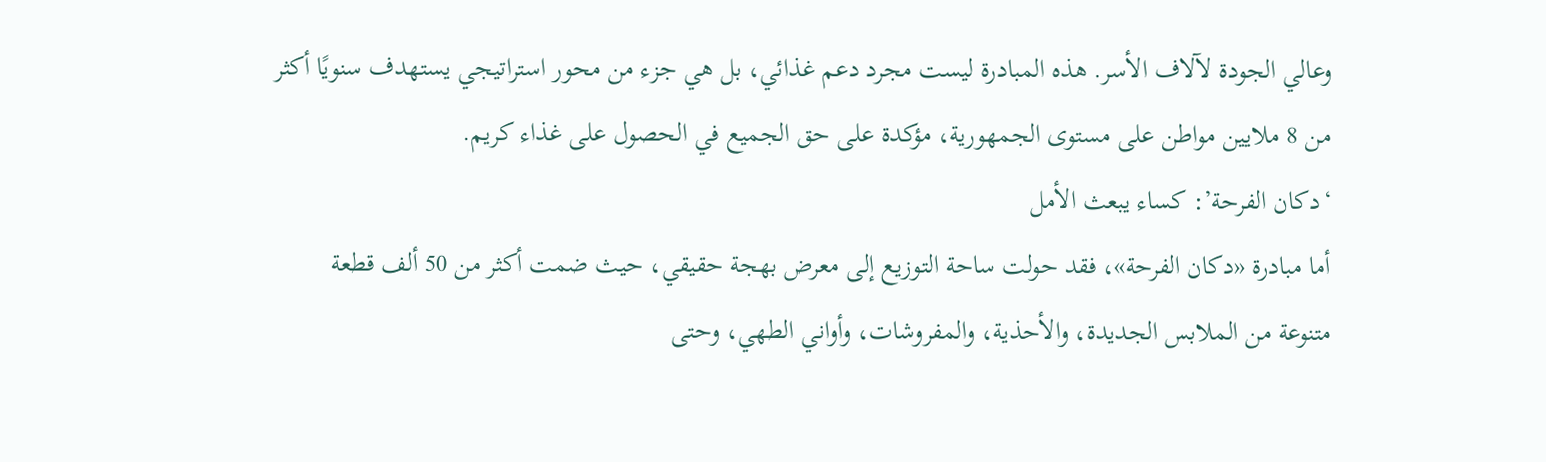وعالي الجودة لآلاف الأسر. هذه المبادرة ليست مجرد دعم غذائي، بل هي جزء من محور استراتيجي يستهدف سنويًا أكثر من 8 ملايين مواطن على مستوى الجمهورية، مؤكدة على حق الجميع في الحصول على غذاء كريم.
‘دكان الفرحة’: كساء يبعث الأمل
أما مبادرة «دكان الفرحة»، فقد حولت ساحة التوزيع إلى معرض بهجة حقيقي، حيث ضمت أكثر من 50 ألف قطعة متنوعة من الملابس الجديدة، والأحذية، والمفروشات، وأواني الطهي، وحتى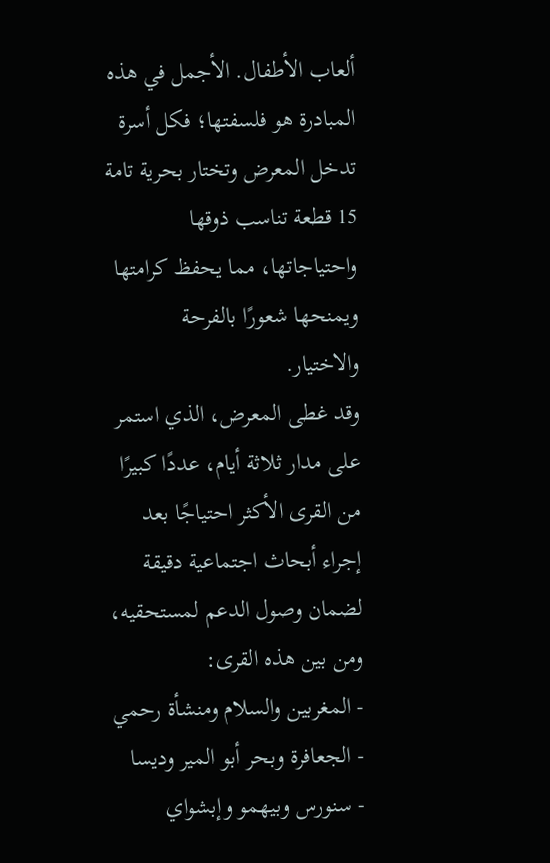ألعاب الأطفال. الأجمل في هذه المبادرة هو فلسفتها؛ فكل أسرة تدخل المعرض وتختار بحرية تامة 15 قطعة تناسب ذوقها واحتياجاتها، مما يحفظ كرامتها ويمنحها شعورًا بالفرحة والاختيار.
وقد غطى المعرض، الذي استمر على مدار ثلاثة أيام، عددًا كبيرًا من القرى الأكثر احتياجًا بعد إجراء أبحاث اجتماعية دقيقة لضمان وصول الدعم لمستحقيه، ومن بين هذه القرى:
- المغربين والسلام ومنشأة رحمي
- الجعافرة وبحر أبو المير وديسا
- سنورس وبيهمو وإبشواي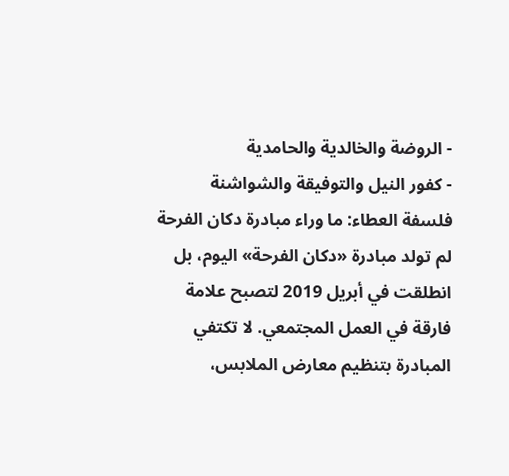- الروضة والخالدية والحامدية
- كفور النيل والتوفيقة والشواشنة
فلسفة العطاء: ما وراء مبادرة دكان الفرحة
لم تولد مبادرة «دكان الفرحة» اليوم، بل انطلقت في أبريل 2019 لتصبح علامة فارقة في العمل المجتمعي. لا تكتفي المبادرة بتنظيم معارض الملابس،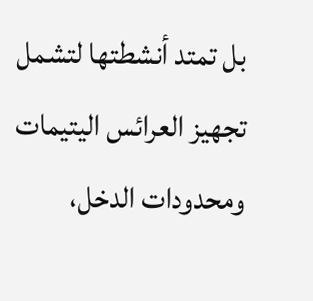بل تمتد أنشطتها لتشمل تجهيز العرائس اليتيمات ومحدودات الدخل،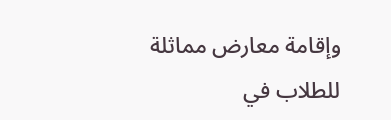وإقامة معارض مماثلة للطلاب في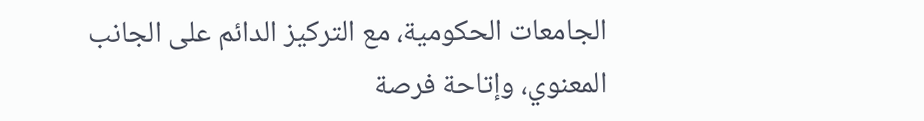الجامعات الحكومية، مع التركيز الدائم على الجانب المعنوي، وإتاحة فرصة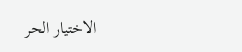الاختيار الحر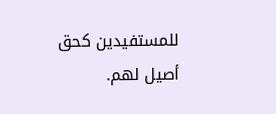للمستفيدين كحق أصيل لهم.